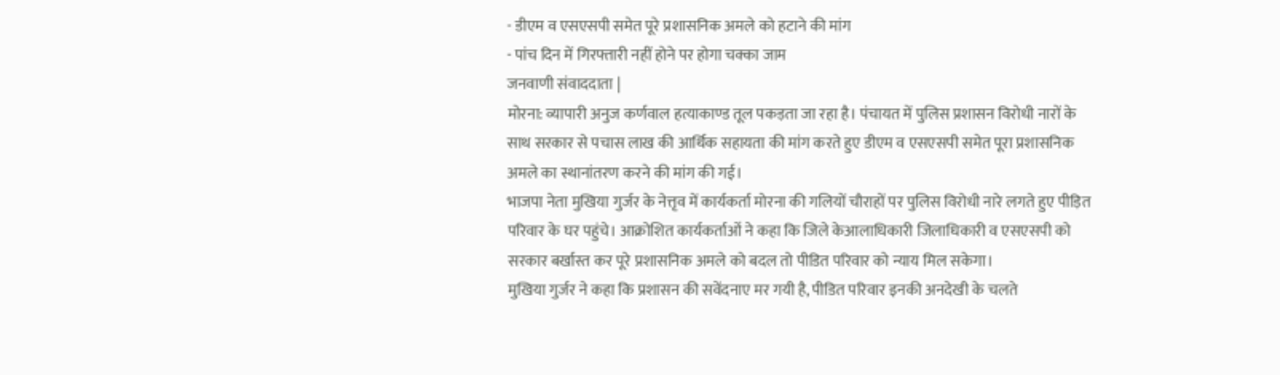- डीएम व एसएसपी समेत पूरे प्रशासनिक अमले को हटाने की मांग
- पांच दिन में गिरफ्तारी नहीं होने पर होगा चक्का जाम
जनवाणी संवाददाता |
मोरना: व्यापारी अनुज कर्णवाल हत्याकाण्ड तूल पकड़ता जा रहा है। पंचायत में पुलिस प्रशासन विरोधी नारों के साथ सरकार से पचास लाख की आर्थिक सहायता की मांग करते हुए डीएम व एसएसपी समेत पूरा प्रशासनिक अमले का स्थानांतरण करने की मांग की गई।
भाजपा नेता मुखिया गुर्जर के नेत्तृव में कार्यकर्ता मोरना की गलियों चौराहों पर पुलिस विरोधी नारे लगते हुए पीड़ित परिवार के घर पहुंचे। आक्रोशित कार्यकर्ताओं ने कहा कि जिले केआलाधिकारी जिलाधिकारी व एसएसपी को सरकार बर्खास्त कर पूरे प्रशासनिक अमले को बदल तो पीडित परिवार को न्याय मिल सकेगा।
मुखिया गुर्जर ने कहा कि प्रशासन की सवेंदनाए मर गयी है, पीडित परिवार इनकी अनदेखी के चलते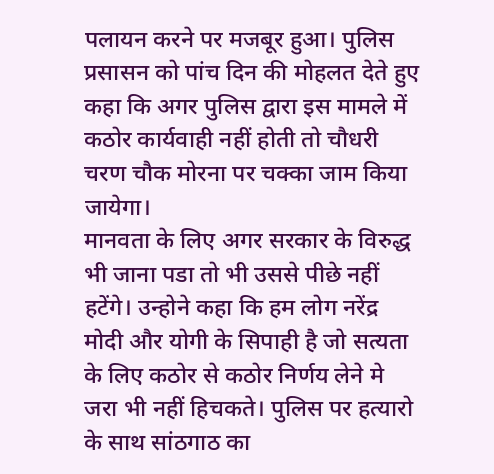पलायन करने पर मजबूर हुआ। पुलिस प्रसासन को पांच दिन की मोहलत देते हुए कहा कि अगर पुलिस द्वारा इस मामले में कठोर कार्यवाही नहीं होती तो चौधरी चरण चौक मोरना पर चक्का जाम किया जायेगा।
मानवता के लिए अगर सरकार के विरुद्ध भी जाना पडा तो भी उससे पीछे नहीं हटेंगे। उन्होने कहा कि हम लोग नरेंद्र मोदी और योगी के सिपाही है जो सत्यता के लिए कठोर से कठोर निर्णय लेने मे जरा भी नहीं हिचकते। पुलिस पर हत्यारो के साथ सांठगाठ का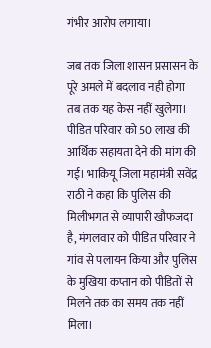गंभीर आरोप लगाया।

जब तक जिला शासन प्रसासन के पूरे अमले में बदलाव नही होगा तब तक यह केस नहीं खुलेगा। पीडित परिवार को 50 लाख की आर्थिक सहायता देने की मांग की गई। भाकियू जिला महामंत्री सवेंद्र राठी ने कहा कि पुलिस की मिलीभगत से व्यापारी खौफजदा है, मंगलवार को पीडित परिवार ने गांव से पलायन किया और पुलिस के मुखिया कप्तान को पीडितों से मिलने तक का समय तक नहीं मिला।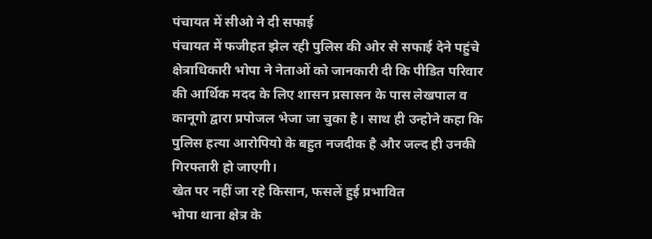पंचायत में सीओ ने दी सफाई
पंचायत में फजीहत झेल रही पुलिस की ओर से सफाई देने पहुंचे क्षेत्राधिकारी भोपा ने नेताओं को जानकारी दी कि पीडित परिवार की आर्थिक मदद के लिए शासन प्रसासन के पास लेखपाल व कानूगो द्वारा प्रपोजल भेजा जा चुका है। साथ ही उन्होने कहा कि पुलिस हत्या आरोपियो के बहुत नजदीक है और जल्द ही उनकी गिरफ्तारी हो जाएगी।
खेत पर नहीं जा रहे किसान, फसलें हुई प्रभावित
भोपा थाना क्षेत्र के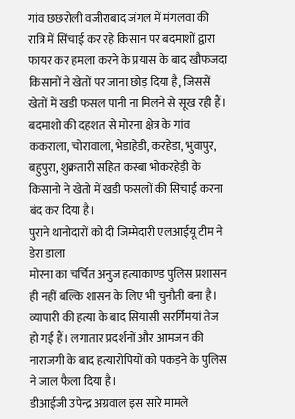गांव छछरोली वजीराबाद जंगल में मंगलवा की रात्रि में सिंचाई कर रहे किसान पर बदमाशों द्वारा फायर कर हमला करने के प्रयास के बाद खौफजदा किसानों ने खेतों पर जाना छोड़ दिया है, जिससें खेतों में खडी फसल पानी ना मिलने से सूख रही हैं। बदमाशो की दहशत से मोरना क्षेत्र के गांव ककराला, चोरावाला, भेडाहेडी, करहेडा, भुवापुर, बहुपुरा, शुक्रतारी सहित कस्बा भोकरहेड़ी के किसानो ने खेतो में खडी फसलों की सिचाई करना बंद कर दिया है।
पुराने थानोदारों को दी जिम्मेदारी एलआईयू टीम ने डेरा डाला
मोरना का चर्चित अनुज हत्याकाण्ड पुलिस प्रशासन ही नहीं बल्कि शासन के लिए भी चुनौती बना है। व्यापारी की हत्या के बाद सियासी सरर्गिमयां तेज हो गई हैं। लगातार प्रदर्शनों और आमजन की नाराजगी के बाद हत्यारोपियों को पकड़ने के पुलिस ने जाल फैला दिया है।
डीआईजी उपेन्द्र अग्रवाल इस सारे मामले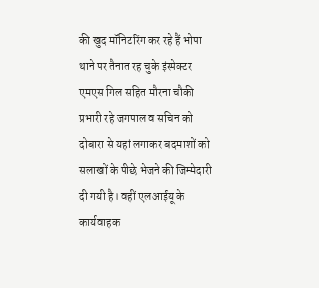की खुद मॉनिटरिंग कर रहे हैं भोपा थाने पर तैनात रह चुके इंस्पेक्टर एमएस गिल सहित मौरना चौकी प्रभारी रहे जगपाल व सचिन को दोबारा से यहां लगाकर बदमाशों को सलाखों के पीछे भेजने की जिम्मेदारी दी गयी है। वहीं एलआईयू के कार्यवाहक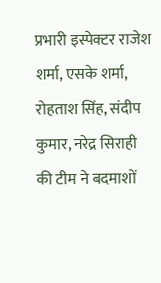प्रभारी इस्पेक्टर राजेश शर्मा, एसके शर्मा, रोहताश सिंह, संदीप कुमार, नरेद्र सिराही की टीम ने बदमाशों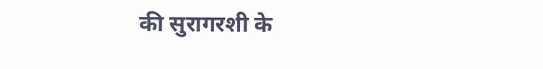की सुरागरशी के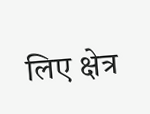लिए क्षेत्र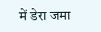में डेरा जमा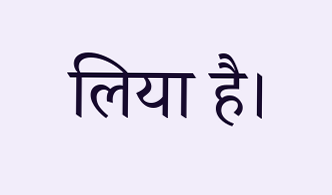लिया है।